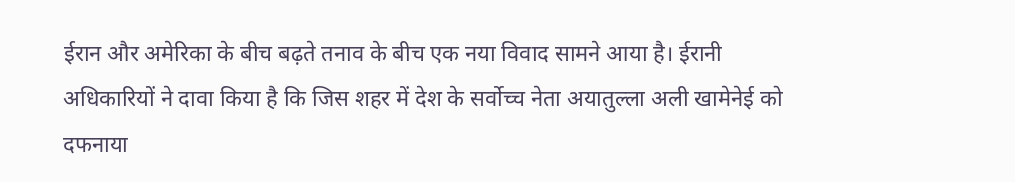ईरान और अमेरिका के बीच बढ़ते तनाव के बीच एक नया विवाद सामने आया है। ईरानी अधिकारियों ने दावा किया है कि जिस शहर में देश के सर्वोच्च नेता अयातुल्ला अली खामेनेई को दफनाया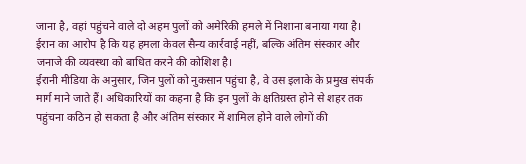जाना है, वहां पहुंचने वाले दो अहम पुलों को अमेरिकी हमले में निशाना बनाया गया है। ईरान का आरोप है कि यह हमला केवल सैन्य कार्रवाई नहीं, बल्कि अंतिम संस्कार और जनाजे की व्यवस्था को बाधित करने की कोशिश है।
ईरानी मीडिया के अनुसार, जिन पुलों को नुकसान पहुंचा है, वे उस इलाके के प्रमुख संपर्क मार्ग माने जाते हैं। अधिकारियों का कहना है कि इन पुलों के क्षतिग्रस्त होने से शहर तक पहुंचना कठिन हो सकता है और अंतिम संस्कार में शामिल होने वाले लोगों की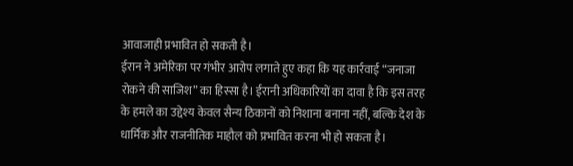आवाजाही प्रभावित हो सकती है।
ईरान ने अमेरिका पर गंभीर आरोप लगाते हुए कहा कि यह कार्रवाई “जनाजा रोकने की साजिश” का हिस्सा है। ईरानी अधिकारियों का दावा है कि इस तरह के हमले का उद्देश्य केवल सैन्य ठिकानों को निशाना बनाना नहीं, बल्कि देश के धार्मिक और राजनीतिक माहौल को प्रभावित करना भी हो सकता है।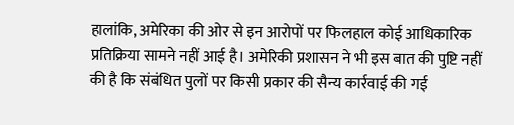हालांकि, अमेरिका की ओर से इन आरोपों पर फिलहाल कोई आधिकारिक प्रतिक्रिया सामने नहीं आई है। अमेरिकी प्रशासन ने भी इस बात की पुष्टि नहीं की है कि संबंधित पुलों पर किसी प्रकार की सैन्य कार्रवाई की गई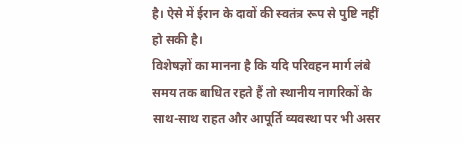है। ऐसे में ईरान के दावों की स्वतंत्र रूप से पुष्टि नहीं हो सकी है।
विशेषज्ञों का मानना है कि यदि परिवहन मार्ग लंबे समय तक बाधित रहते हैं तो स्थानीय नागरिकों के साथ-साथ राहत और आपूर्ति व्यवस्था पर भी असर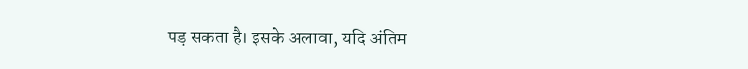पड़ सकता है। इसके अलावा, यदि अंतिम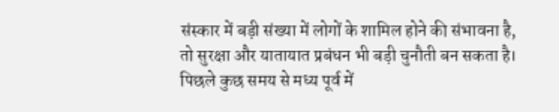संस्कार में बड़ी संख्या में लोगों के शामिल होने की संभावना है, तो सुरक्षा और यातायात प्रबंधन भी बड़ी चुनौती बन सकता है।
पिछले कुछ समय से मध्य पूर्व में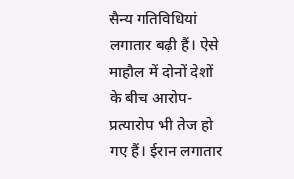सैन्य गतिविधियां लगातार बढ़ी हैं। ऐसे माहौल में दोनों देशों के बीच आरोप-प्रत्यारोप भी तेज हो गए हैं। ईरान लगातार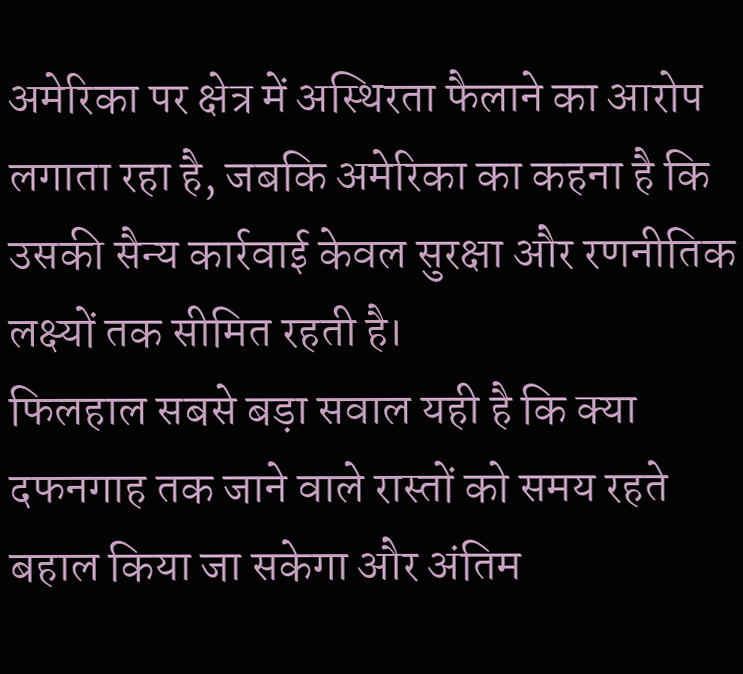अमेरिका पर क्षेत्र में अस्थिरता फैलाने का आरोप लगाता रहा है, जबकि अमेरिका का कहना है कि उसकी सैन्य कार्रवाई केवल सुरक्षा और रणनीतिक लक्ष्यों तक सीमित रहती है।
फिलहाल सबसे बड़ा सवाल यही है कि क्या दफनगाह तक जाने वाले रास्तों को समय रहते बहाल किया जा सकेगा और अंतिम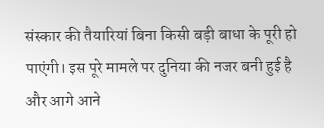संस्कार की तैयारियां बिना किसी बड़ी बाधा के पूरी हो पाएंगी। इस पूरे मामले पर दुनिया की नजर बनी हुई है और आगे आने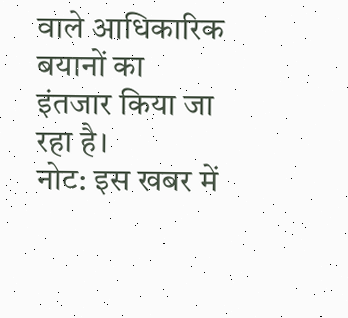वाले आधिकारिक बयानों का इंतजार किया जा रहा है।
नोट: इस खबर में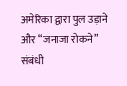अमेरिका द्वारा पुल उड़ाने और “जनाजा रोकने” संबंधी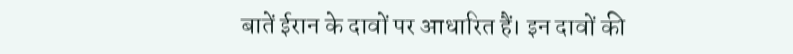बातें ईरान के दावों पर आधारित हैं। इन दावों की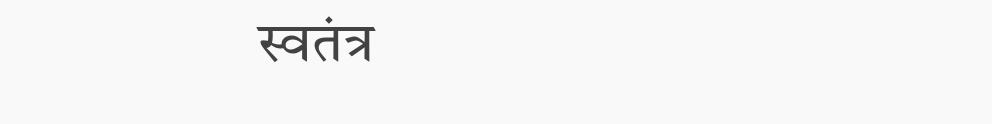स्वतंत्र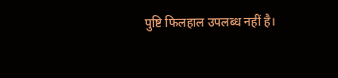पुष्टि फिलहाल उपलब्ध नहीं है।